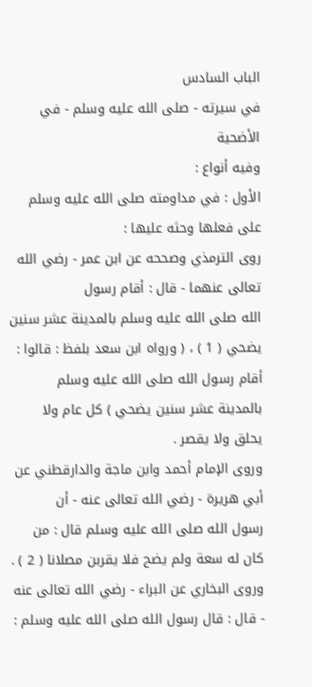الباب السادس
في سيرته - صلى الله عليه وسلم - في الأضحية
وفيه أنواع :
الأول : في مداومته صلى الله عليه وسلم على فعلها وحثه عليها :
روى الترمذي وصححه عن ابن عمر - رضي الله تعالى عنهما - قال : أقام رسول
الله صلى الله عليه وسلم بالمدينة عشر سنين يضحي ( 1 ) ، ( ورواه ابن سعد بلفظ : قالوا : أقام رسول الله صلى الله عليه وسلم
بالمدينة عشر سنين يضحي ) كل عام ولا يحلق ولا يقصر .
وروى الإمام أحمد وابن ماجة والدارقطني عن أبي هريرة - رضي الله تعالى عنه - أن
رسول الله صلى الله عليه وسلم قال : من كان له سعة ولم يضح فلا يقربن مصلانا ( 2 ) .
وروى البخاري عن البراء - رضي الله تعالى عنه - قال : قال رسول الله صلى الله عليه وسلم :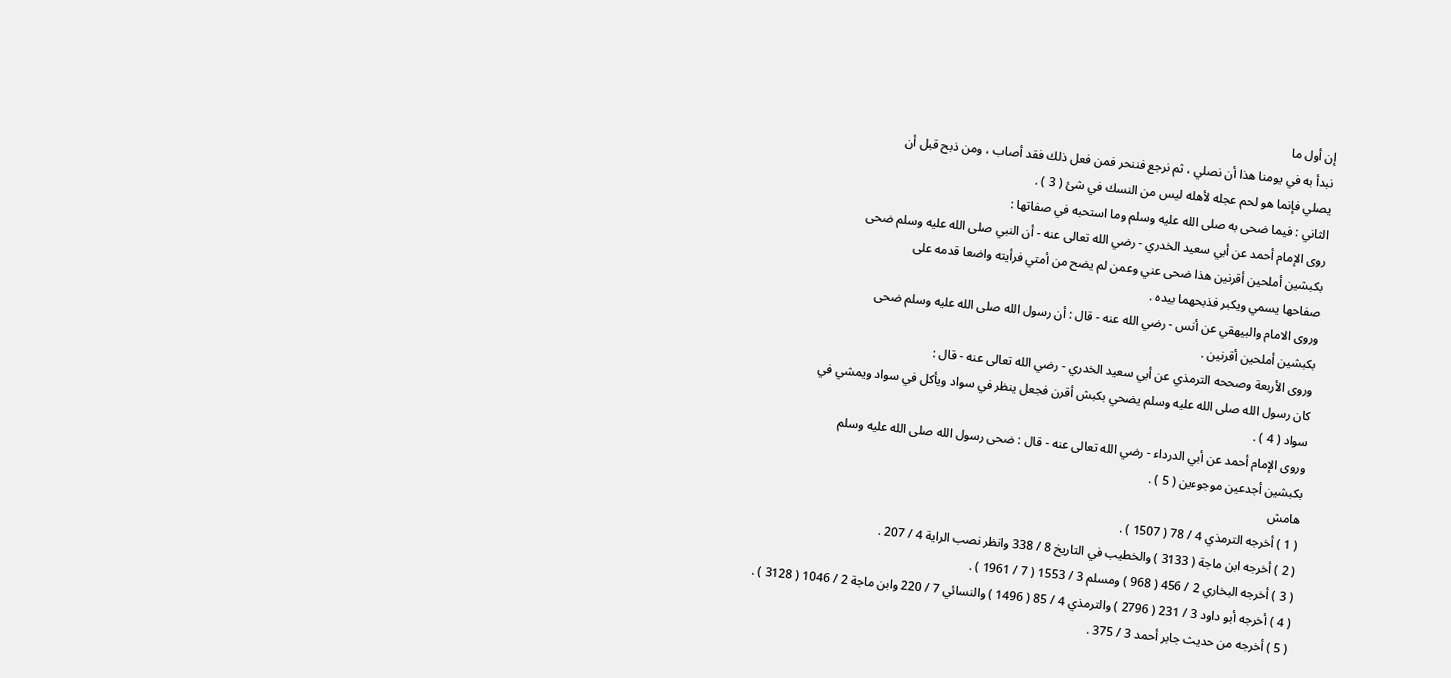إن أول ما
نبدأ به في يومنا هذا أن نصلي ، ثم نرجع فننحر فمن فعل ذلك فقد أصاب ، ومن ذبح قبل أن
يصلي فإنما هو لحم عجله لأهله ليس من النسك في شئ ( 3 ) .
الثاني : فيما ضحى به صلى الله عليه وسلم وما استحبه في صفاتها :
روى الإمام أحمد عن أبي سعيد الخدري - رضي الله تعالى عنه - أن النبي صلى الله عليه وسلم ضحى
بكبشين أملحين أقرنين هذا ضحى عني وعمن لم يضح من أمتي فرأيته واضعا قدمه على
صفاحها يسمي ويكبر فذبحهما بيده .
وروى الامام والبيهقي عن أنس - رضي الله عنه - قال : أن رسول الله صلى الله عليه وسلم ضحى
بكبشين أملحين أقرنين .
وروى الأربعة وصححه الترمذي عن أبي سعيد الخدري - رضي الله تعالى عنه - قال :
كان رسول الله صلى الله عليه وسلم يضحي بكبش أقرن فجعل ينظر في سواد ويأكل في سواد ويمشي في
سواد ( 4 ) .
وروى الإمام أحمد عن أبي الدرداء - رضي الله تعالى عنه - قال : ضحى رسول الله صلى الله عليه وسلم
بكبشين أجدعين موجوءين ( 5 ) .
هامش
( 1 ) أخرجه الترمذي 4 / 78 ( 1507 ) .
( 2 ) أخرجه ابن ماجة ( 3133 ) والخطيب في التاريخ 8 / 338 وانظر نصب الراية 4 / 207 .
( 3 ) أخرجه البخاري 2 / 456 ( 968 ) ومسلم 3 / 1553 ( 7 / 1961 ) .
( 4 ) أخرجه أبو داود 3 / 231 ( 2796 ) والترمذي 4 / 85 ( 1496 ) والنسائي 7 / 220 وابن ماجة 2 / 1046 ( 3128 ) .
( 5 ) أخرجه من حديث جابر أحمد 3 / 375 .